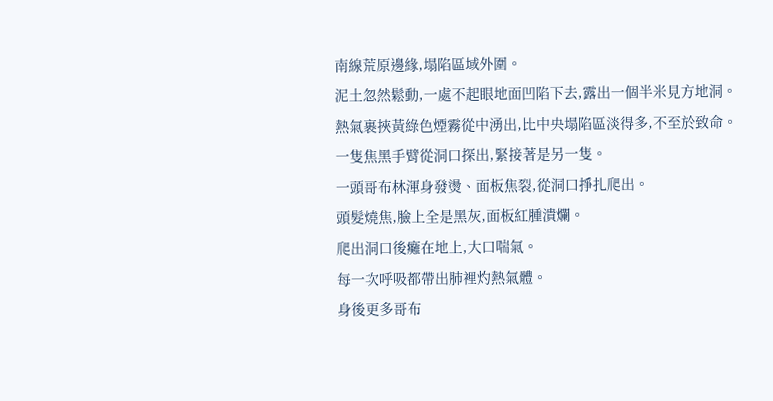南線荒原邊緣,塌陷區域外圍。
泥土忽然鬆動,一處不起眼地面凹陷下去,露出一個半米見方地洞。
熱氣裹挾黃綠色煙霧從中湧出,比中央塌陷區淡得多,不至於致命。
一隻焦黑手臂從洞口探出,緊接著是另一隻。
一頭哥布林渾身發燙、面板焦裂,從洞口掙扎爬出。
頭髮燒焦,臉上全是黑灰,面板紅腫潰爛。
爬出洞口後癱在地上,大口喘氣。
每一次呼吸都帶出肺裡灼熱氣體。
身後更多哥布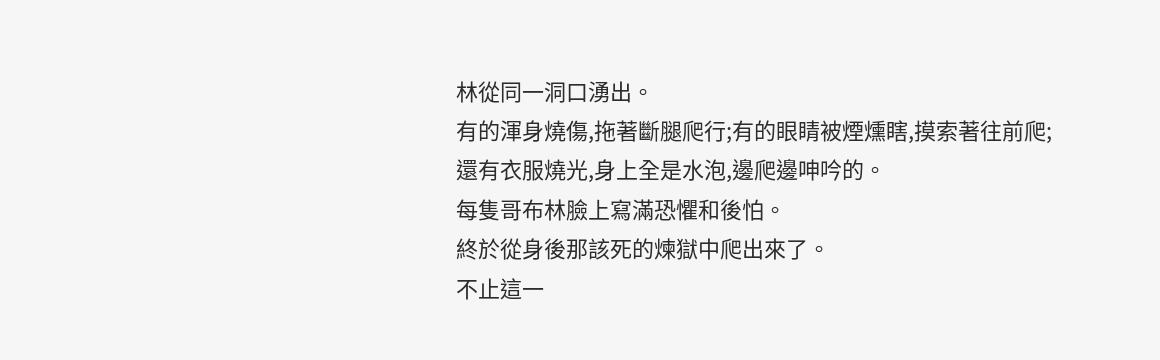林從同一洞口湧出。
有的渾身燒傷,拖著斷腿爬行;有的眼睛被煙燻瞎,摸索著往前爬;
還有衣服燒光,身上全是水泡,邊爬邊呻吟的。
每隻哥布林臉上寫滿恐懼和後怕。
終於從身後那該死的煉獄中爬出來了。
不止這一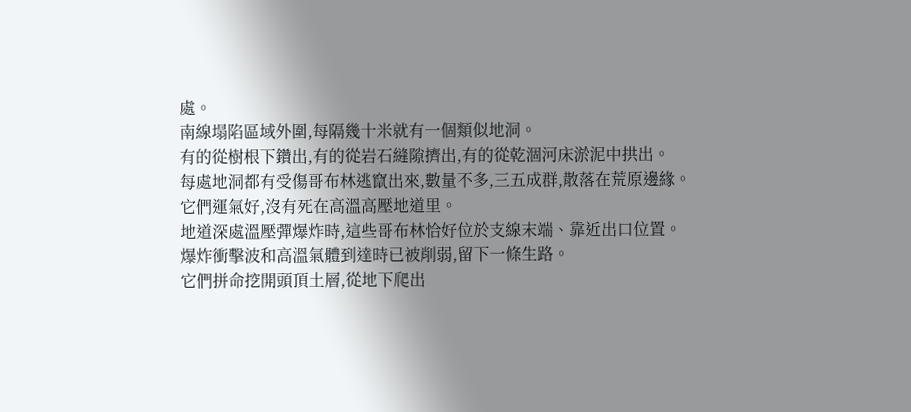處。
南線塌陷區域外圍,每隔幾十米就有一個類似地洞。
有的從樹根下鑽出,有的從岩石縫隙擠出,有的從乾涸河床淤泥中拱出。
每處地洞都有受傷哥布林逃竄出來,數量不多,三五成群,散落在荒原邊緣。
它們運氣好,沒有死在高溫高壓地道里。
地道深處溫壓彈爆炸時,這些哥布林恰好位於支線末端、靠近出口位置。
爆炸衝擊波和高溫氣體到達時已被削弱,留下一條生路。
它們拼命挖開頭頂土層,從地下爬出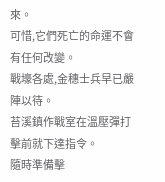來。
可惜,它們死亡的命運不會有任何改變。
戰壕各處,金穗士兵早已嚴陣以待。
苔溪鎮作戰室在溫壓彈打擊前就下達指令。
隨時準備擊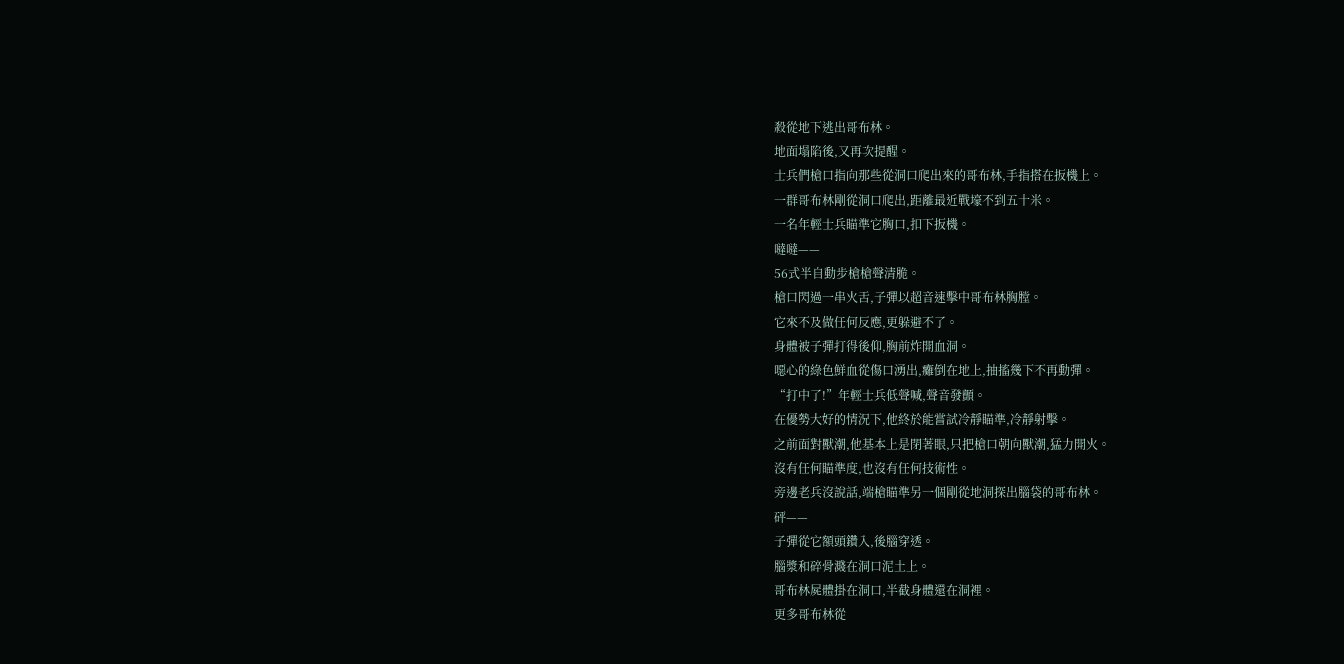殺從地下逃出哥布林。
地面塌陷後,又再次提醒。
士兵們槍口指向那些從洞口爬出來的哥布林,手指搭在扳機上。
一群哥布林剛從洞口爬出,距離最近戰壕不到五十米。
一名年輕士兵瞄準它胸口,扣下扳機。
噠噠——
56式半自動步槍槍聲清脆。
槍口閃過一串火舌,子彈以超音速擊中哥布林胸膛。
它來不及做任何反應,更躲避不了。
身體被子彈打得後仰,胸前炸開血洞。
噁心的綠色鮮血從傷口湧出,癱倒在地上,抽搐幾下不再動彈。
“打中了!”年輕士兵低聲喊,聲音發顫。
在優勢大好的情況下,他終於能嘗試冷靜瞄準,冷靜射擊。
之前面對獸潮,他基本上是閉著眼,只把槍口朝向獸潮,猛力開火。
沒有任何瞄準度,也沒有任何技術性。
旁邊老兵沒說話,端槍瞄準另一個剛從地洞探出腦袋的哥布林。
砰——
子彈從它額頭鑽入,後腦穿透。
腦漿和碎骨濺在洞口泥土上。
哥布林屍體掛在洞口,半截身體還在洞裡。
更多哥布林從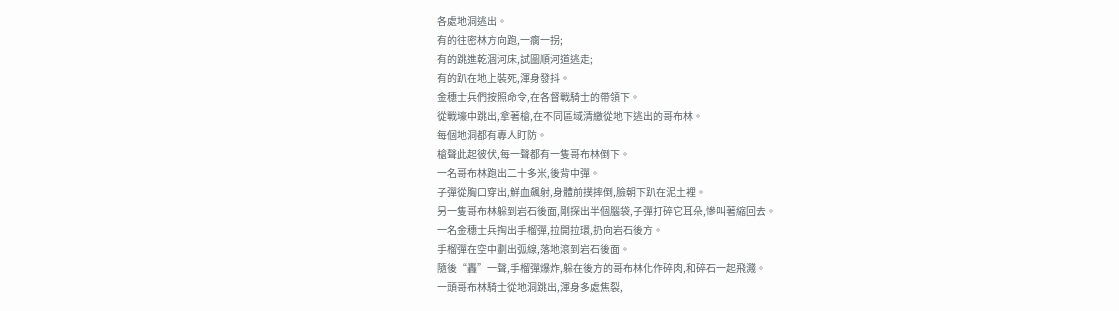各處地洞逃出。
有的往密林方向跑,一瘸一拐;
有的跳進乾涸河床,試圖順河道逃走;
有的趴在地上裝死,渾身發抖。
金穗士兵們按照命令,在各督戰騎士的帶領下。
從戰壕中跳出,拿著槍,在不同區域清繳從地下逃出的哥布林。
每個地洞都有專人盯防。
槍聲此起彼伏,每一聲都有一隻哥布林倒下。
一名哥布林跑出二十多米,後背中彈。
子彈從胸口穿出,鮮血飆射,身體前撲摔倒,臉朝下趴在泥土裡。
另一隻哥布林躲到岩石後面,剛探出半個腦袋,子彈打碎它耳朵,慘叫著縮回去。
一名金穗士兵掏出手榴彈,拉開拉環,扔向岩石後方。
手榴彈在空中劃出弧線,落地滾到岩石後面。
隨後“轟”一聲,手榴彈爆炸,躲在後方的哥布林化作碎肉,和碎石一起飛濺。
一頭哥布林騎士從地洞跳出,渾身多處焦裂,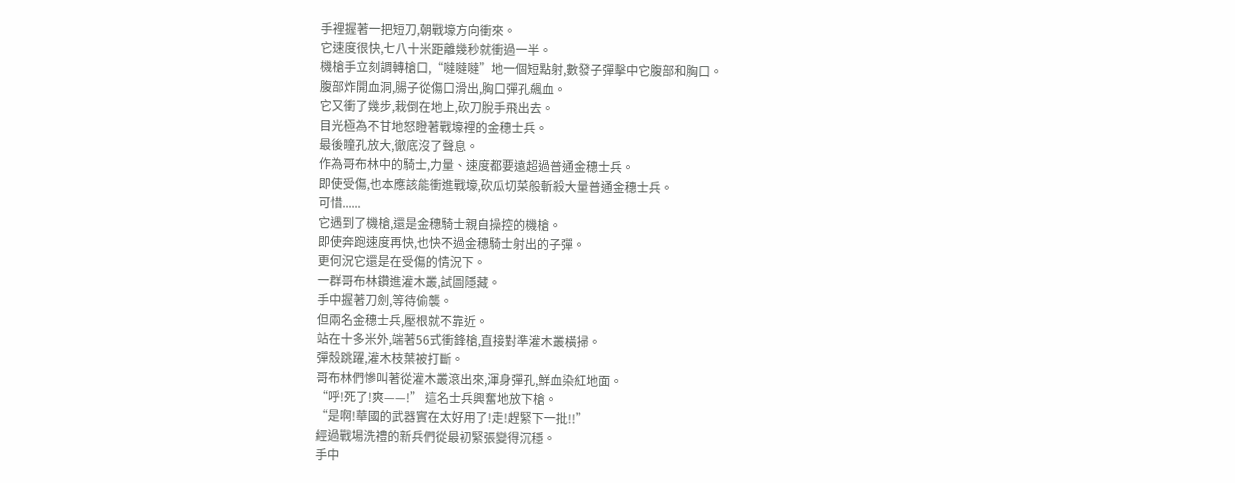手裡握著一把短刀,朝戰壕方向衝來。
它速度很快,七八十米距離幾秒就衝過一半。
機槍手立刻調轉槍口,“噠噠噠”地一個短點射,數發子彈擊中它腹部和胸口。
腹部炸開血洞,腸子從傷口滑出,胸口彈孔飆血。
它又衝了幾步,栽倒在地上,砍刀脫手飛出去。
目光極為不甘地怒瞪著戰壕裡的金穗士兵。
最後瞳孔放大,徹底沒了聲息。
作為哥布林中的騎士,力量、速度都要遠超過普通金穗士兵。
即使受傷,也本應該能衝進戰壕,砍瓜切菜般斬殺大量普通金穗士兵。
可惜......
它遇到了機槍,還是金穗騎士親自操控的機槍。
即使奔跑速度再快,也快不過金穗騎士射出的子彈。
更何況它還是在受傷的情況下。
一群哥布林鑽進灌木叢,試圖隱藏。
手中握著刀劍,等待偷襲。
但兩名金穗士兵,壓根就不靠近。
站在十多米外,端著56式衝鋒槍,直接對準灌木叢橫掃。
彈殼跳躍,灌木枝葉被打斷。
哥布林們慘叫著從灌木叢滾出來,渾身彈孔,鮮血染紅地面。
“呼!死了!爽——!” 這名士兵興奮地放下槍。
“是啊!華國的武器實在太好用了!走!趕緊下一批!!”
經過戰場洗禮的新兵們從最初緊張變得沉穩。
手中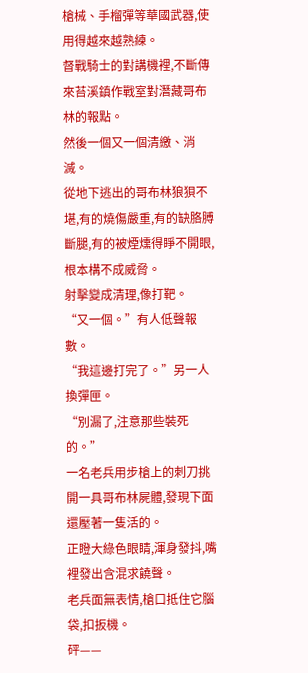槍械、手榴彈等華國武器,使用得越來越熟練。
督戰騎士的對講機裡,不斷傳來苔溪鎮作戰室對潛藏哥布林的報點。
然後一個又一個清繳、消滅。
從地下逃出的哥布林狼狽不堪,有的燒傷嚴重,有的缺胳膊斷腿,有的被煙燻得睜不開眼,根本構不成威脅。
射擊變成清理,像打靶。
“又一個。”有人低聲報數。
“我這邊打完了。”另一人換彈匣。
“別漏了,注意那些裝死的。”
一名老兵用步槍上的刺刀挑開一具哥布林屍體,發現下面還壓著一隻活的。
正瞪大綠色眼睛,渾身發抖,嘴裡發出含混求饒聲。
老兵面無表情,槍口抵住它腦袋,扣扳機。
砰——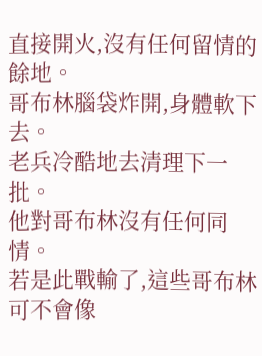直接開火,沒有任何留情的餘地。
哥布林腦袋炸開,身體軟下去。
老兵冷酷地去清理下一批。
他對哥布林沒有任何同情。
若是此戰輸了,這些哥布林可不會像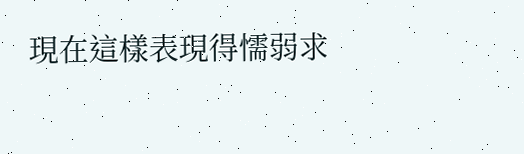現在這樣表現得懦弱求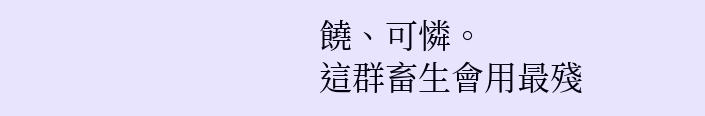饒、可憐。
這群畜生會用最殘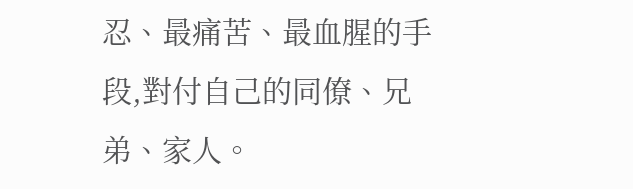忍、最痛苦、最血腥的手段,對付自己的同僚、兄弟、家人。